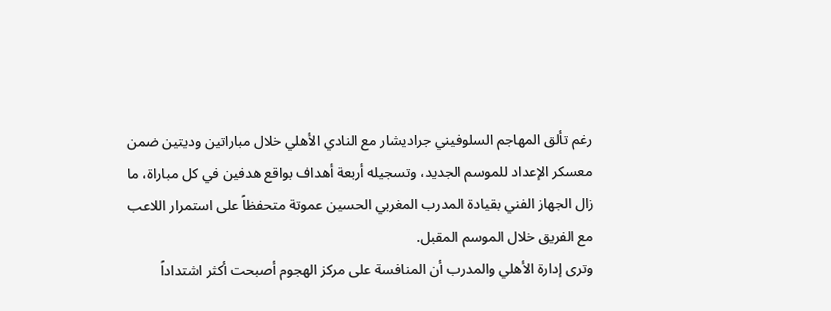رغم تألق المهاجم السلوفيني جراديشار مع النادي الأهلي خلال مباراتين وديتين ضمن معسكر الإعداد للموسم الجديد، وتسجيله أربعة أهداف بواقع هدفين في كل مباراة، ما زال الجهاز الفني بقيادة المدرب المغربي الحسين عموتة متحفظاً على استمرار اللاعب مع الفريق خلال الموسم المقبل.
وترى إدارة الأهلي والمدرب أن المنافسة على مركز الهجوم أصبحت أكثر اشتداداً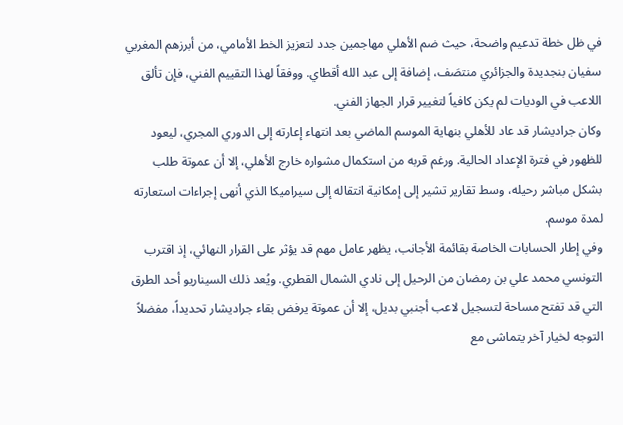في ظل خطة تدعيم واضحة، حيث ضم الأهلي مهاجمين جدد لتعزيز الخط الأمامي، من أبرزهم المغربي سفيان بنجديدة والجزائري منتصَف، إضافة إلى عبد الله أقطاي. ووفقاً لهذا التقييم الفني، فإن تألق اللاعب في الوديات لم يكن كافياً لتغيير قرار الجهاز الفني.
وكان جراديشار قد عاد للأهلي بنهاية الموسم الماضي بعد انتهاء إعارته إلى الدوري المجري، ليعود للظهور في فترة الإعداد الحالية. ورغم قربه من استكمال مشواره خارج الأهلي، إلا أن عموتة طلب بشكل مباشر رحيله، وسط تقارير تشير إلى إمكانية انتقاله إلى سيراميكا الذي أنهى إجراءات استعارته لمدة موسم.
وفي إطار الحسابات الخاصة بقائمة الأجانب، يظهر عامل مهم قد يؤثر على القرار النهائي، إذ اقترب التونسي محمد علي بن رمضان من الرحيل إلى نادي الشمال القطري. ويُعد ذلك السيناريو أحد الطرق التي قد تفتح مساحة لتسجيل لاعب أجنبي بديل، إلا أن عموتة يرفض بقاء جراديشار تحديداً، مفضلاً التوجه لخيار آخر يتماشى مع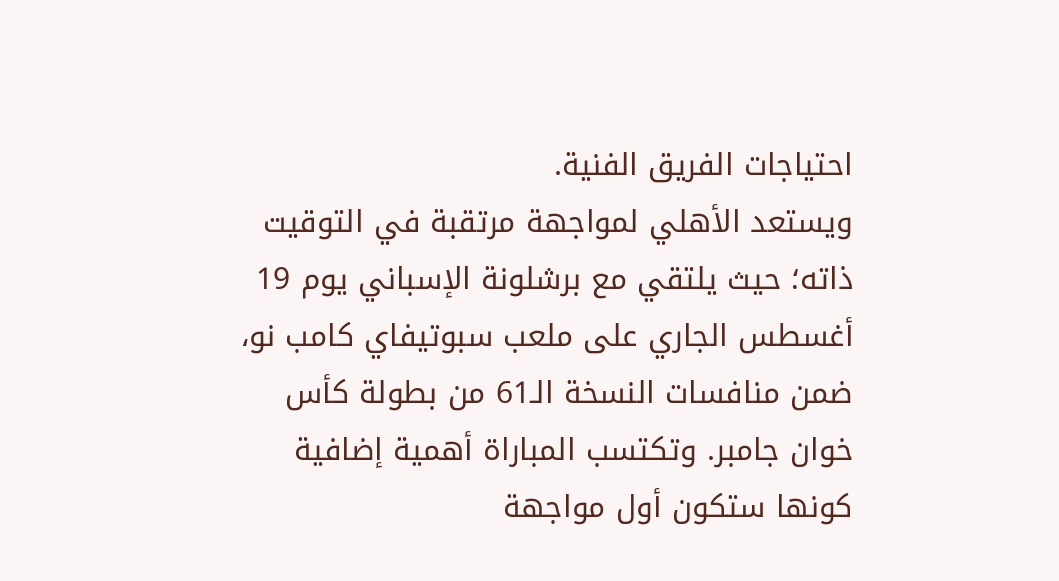احتياجات الفريق الفنية.
ويستعد الأهلي لمواجهة مرتقبة في التوقيت ذاته؛ حيث يلتقي مع برشلونة الإسباني يوم 19 أغسطس الجاري على ملعب سبوتيفاي كامب نو، ضمن منافسات النسخة الـ61 من بطولة كأس خوان جامبر. وتكتسب المباراة أهمية إضافية كونها ستكون أول مواجهة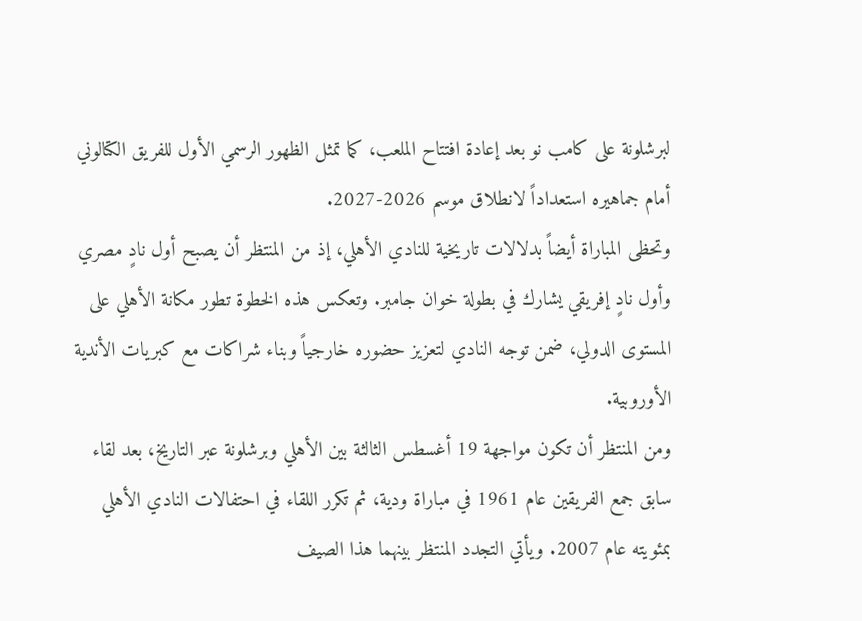لبرشلونة على كامب نو بعد إعادة افتتاح الملعب، كما تمثل الظهور الرسمي الأول للفريق الكتالوني أمام جماهيره استعداداً لانطلاق موسم 2026-2027.
وتحظى المباراة أيضاً بدلالات تاريخية للنادي الأهلي، إذ من المنتظر أن يصبح أول نادٍ مصري وأول نادٍ إفريقي يشارك في بطولة خوان جامبر. وتعكس هذه الخطوة تطور مكانة الأهلي على المستوى الدولي، ضمن توجه النادي لتعزيز حضوره خارجياً وبناء شراكات مع كبريات الأندية الأوروبية.
ومن المنتظر أن تكون مواجهة 19 أغسطس الثالثة بين الأهلي وبرشلونة عبر التاريخ، بعد لقاء سابق جمع الفريقين عام 1961 في مباراة ودية، ثم تكرر اللقاء في احتفالات النادي الأهلي بمئويته عام 2007. ويأتي التجدد المنتظر بينهما هذا الصيف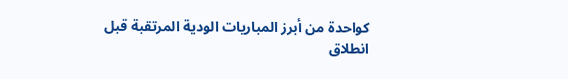كواحدة من أبرز المباريات الودية المرتقبة قبل انطلاق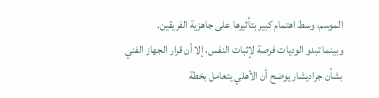الموسم، وسط اهتمام كبير بتأثيرها على جاهزية الفريقين.
وبينما تبدو الوديات فرصة لإثبات النفس، إلا أن قرار الجهاز الفني بشأن جراديشار يوضح أن الأهلي يتعامل بخطة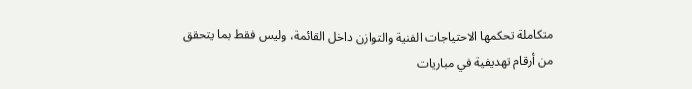متكاملة تحكمها الاحتياجات الفنية والتوازن داخل القائمة، وليس فقط بما يتحقق من أرقام تهديفية في مباريات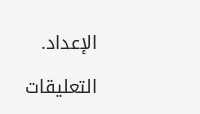الإعداد.

التعليقات